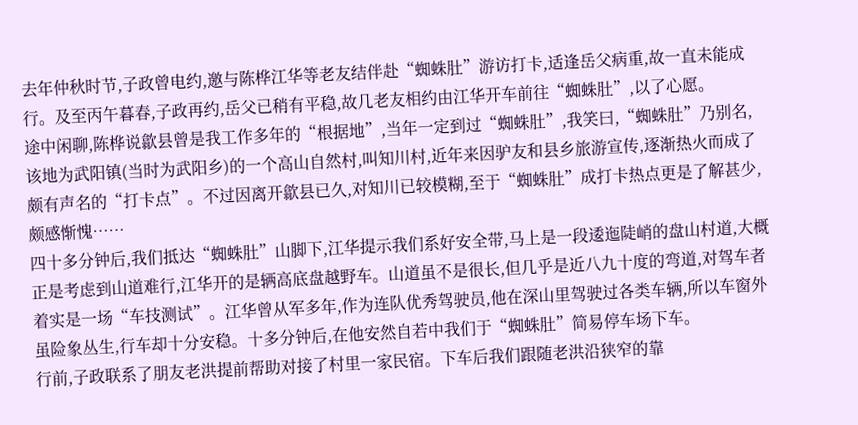去年仲秋时节,子政曾电约,邀与陈桦江华等老友结伴赴“蜘蛛肚”游访打卡,适逢岳父病重,故一直未能成行。及至丙午暮春,子政再约,岳父已稍有平稳,故几老友相约由江华开车前往“蜘蛛肚”,以了心愿。
途中闲聊,陈桦说歙县曾是我工作多年的“根据地”,当年一定到过“蜘蛛肚”,我笑曰,“蜘蛛肚”乃别名,该地为武阳镇(当时为武阳乡)的一个高山自然村,叫知川村,近年来因驴友和县乡旅游宣传,逐渐热火而成了颇有声名的“打卡点”。不过因离开歙县已久,对知川已较模糊,至于“蜘蛛肚”成打卡热点更是了解甚少,颇感惭愧……
四十多分钟后,我们抵达“蜘蛛肚”山脚下,江华提示我们系好安全带,马上是一段逶迤陡峭的盘山村道,大概正是考虑到山道难行,江华开的是辆高底盘越野车。山道虽不是很长,但几乎是近八九十度的弯道,对驾车者着实是一场“车技测试”。江华曾从军多年,作为连队优秀驾驶员,他在深山里驾驶过各类车辆,所以车窗外虽险象丛生,行车却十分安稳。十多分钟后,在他安然自若中我们于“蜘蛛肚”简易停车场下车。
行前,子政联系了朋友老洪提前帮助对接了村里一家民宿。下车后我们跟随老洪沿狭窄的靠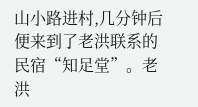山小路进村,几分钟后便来到了老洪联系的民宿“知足堂”。老洪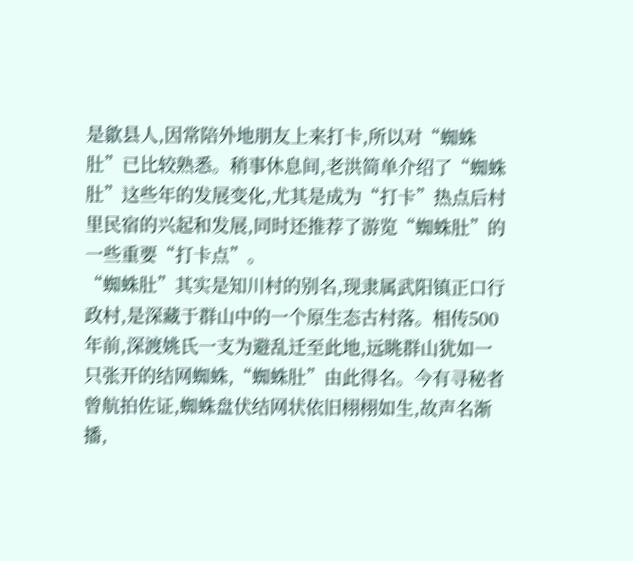是歙县人,因常陪外地朋友上来打卡,所以对“蜘蛛肚”已比较熟悉。稍事休息间,老洪简单介绍了“蜘蛛肚”这些年的发展变化,尤其是成为“打卡”热点后村里民宿的兴起和发展,同时还推荐了游览“蜘蛛肚”的一些重要“打卡点”。
“蜘蛛肚”其实是知川村的别名,现隶属武阳镇正口行政村,是深藏于群山中的一个原生态古村落。相传500年前,深渡姚氏一支为避乱迁至此地,远眺群山犹如一只张开的结网蜘蛛,“蜘蛛肚”由此得名。今有寻秘者曾航拍佐证,蜘蛛盘伏结网状依旧栩栩如生,故声名渐播,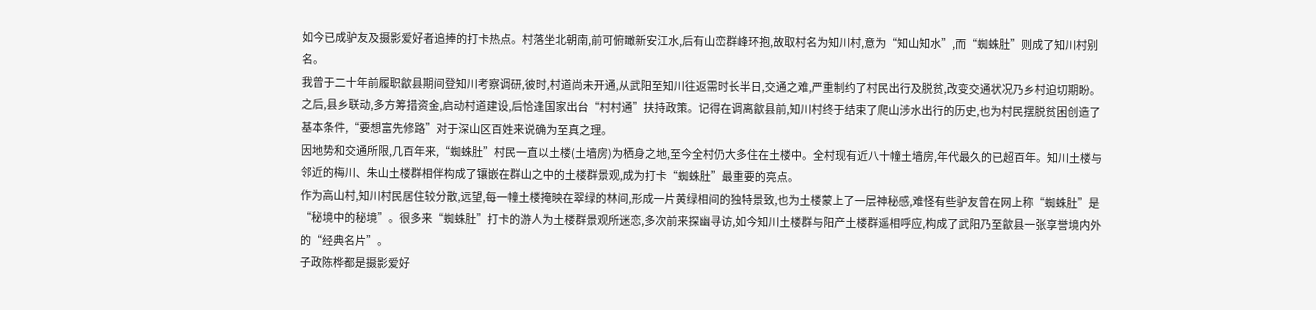如今已成驴友及摄影爱好者追捧的打卡热点。村落坐北朝南,前可俯瞰新安江水,后有山峦群峰环抱,故取村名为知川村,意为“知山知水”,而“蜘蛛肚”则成了知川村别名。
我曾于二十年前履职歙县期间登知川考察调研,彼时,村道尚未开通,从武阳至知川往返需时长半日,交通之难,严重制约了村民出行及脱贫,改变交通状况乃乡村迫切期盼。之后,县乡联动,多方筹措资金,启动村道建设,后恰逢国家出台“村村通”扶持政策。记得在调离歙县前,知川村终于结束了爬山涉水出行的历史,也为村民摆脱贫困创造了基本条件,“要想富先修路”对于深山区百姓来说确为至真之理。
因地势和交通所限,几百年来,“蜘蛛肚”村民一直以土楼(土墙房)为栖身之地,至今全村仍大多住在土楼中。全村现有近八十幢土墙房,年代最久的已超百年。知川土楼与邻近的梅川、朱山土楼群相伴构成了镶嵌在群山之中的土楼群景观,成为打卡“蜘蛛肚”最重要的亮点。
作为高山村,知川村民居住较分散,远望,每一幢土楼掩映在翠绿的林间,形成一片黄绿相间的独特景致,也为土楼蒙上了一层神秘感,难怪有些驴友曾在网上称“蜘蛛肚”是“秘境中的秘境”。很多来“蜘蛛肚”打卡的游人为土楼群景观所迷恋,多次前来探幽寻访,如今知川土楼群与阳产土楼群遥相呼应,构成了武阳乃至歙县一张享誉境内外的“经典名片”。
子政陈桦都是摄影爱好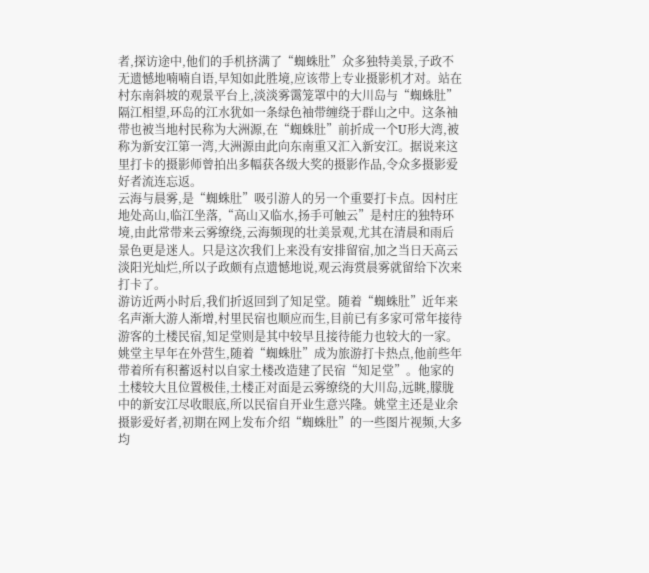者,探访途中,他们的手机挤满了“蜘蛛肚”众多独特美景,子政不无遗憾地喃喃自语,早知如此胜境,应该带上专业摄影机才对。站在村东南斜坡的观景平台上,淡淡雾霭笼罩中的大川岛与“蜘蛛肚”隔江相望,环岛的江水犹如一条绿色袖带缠绕于群山之中。这条袖带也被当地村民称为大洲源,在“蜘蛛肚”前折成一个U形大湾,被称为新安江第一湾,大洲源由此向东南重又汇入新安江。据说来这里打卡的摄影师曾拍出多幅获各级大奖的摄影作品,令众多摄影爱好者流连忘返。
云海与晨雾,是“蜘蛛肚”吸引游人的另一个重要打卡点。因村庄地处高山,临江坐落,“高山又临水,扬手可触云”是村庄的独特环境,由此常带来云雾缭绕,云海频现的壮美景观,尤其在清晨和雨后景色更是迷人。只是这次我们上来没有安排留宿,加之当日天高云淡阳光灿烂,所以子政颇有点遗憾地说,观云海赏晨雾就留给下次来打卡了。
游访近两小时后,我们折返回到了知足堂。随着“蜘蛛肚”近年来名声渐大游人渐增,村里民宿也顺应而生,目前已有多家可常年接待游客的土楼民宿,知足堂则是其中较早且接待能力也较大的一家。姚堂主早年在外营生,随着“蜘蛛肚”成为旅游打卡热点,他前些年带着所有积蓄返村以自家土楼改造建了民宿“知足堂”。他家的土楼较大且位置极佳,土楼正对面是云雾缭绕的大川岛,远眺,朦胧中的新安江尽收眼底,所以民宿自开业生意兴隆。姚堂主还是业余摄影爱好者,初期在网上发布介绍“蜘蛛肚”的一些图片视频,大多均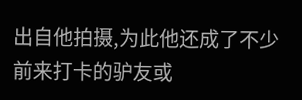出自他拍摄,为此他还成了不少前来打卡的驴友或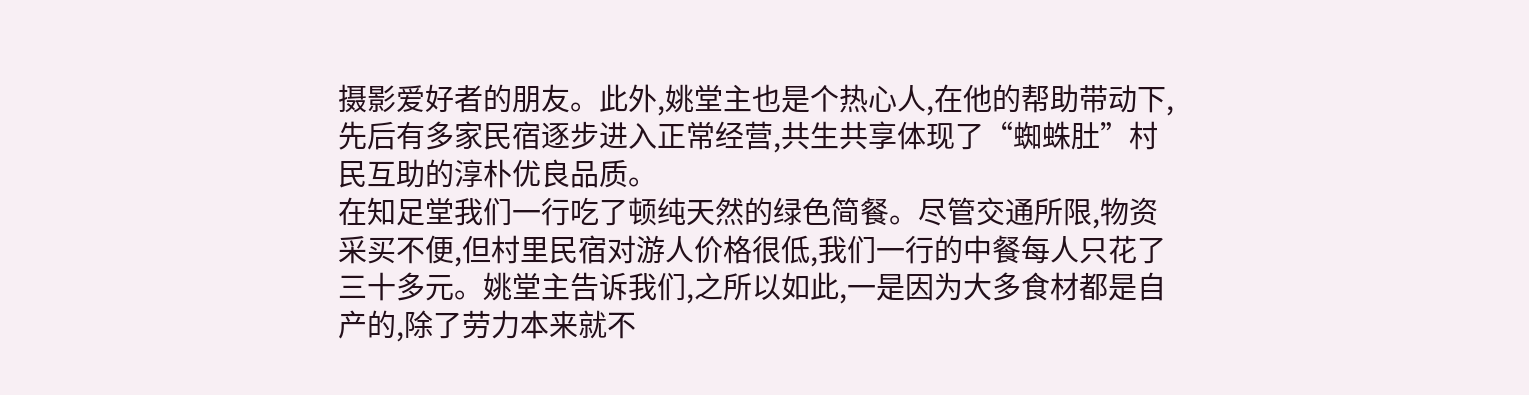摄影爱好者的朋友。此外,姚堂主也是个热心人,在他的帮助带动下,先后有多家民宿逐步进入正常经营,共生共享体现了“蜘蛛肚”村民互助的淳朴优良品质。
在知足堂我们一行吃了顿纯天然的绿色简餐。尽管交通所限,物资采买不便,但村里民宿对游人价格很低,我们一行的中餐每人只花了三十多元。姚堂主告诉我们,之所以如此,一是因为大多食材都是自产的,除了劳力本来就不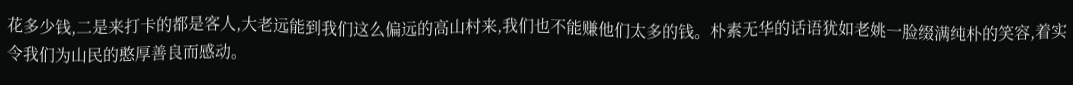花多少钱,二是来打卡的都是客人,大老远能到我们这么偏远的高山村来,我们也不能赚他们太多的钱。朴素无华的话语犹如老姚一脸缀满纯朴的笑容,着实令我们为山民的憨厚善良而感动。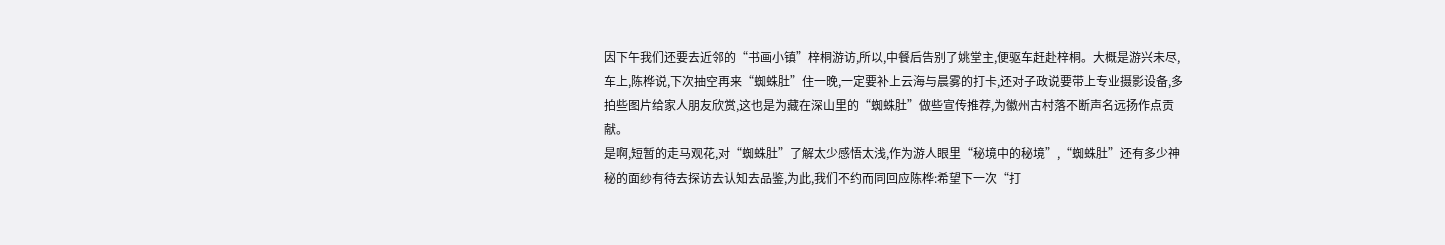因下午我们还要去近邻的“书画小镇”梓桐游访,所以,中餐后告别了姚堂主,便驱车赶赴梓桐。大概是游兴未尽,车上,陈桦说,下次抽空再来“蜘蛛肚”住一晚,一定要补上云海与晨雾的打卡,还对子政说要带上专业摄影设备,多拍些图片给家人朋友欣赏,这也是为藏在深山里的“蜘蛛肚”做些宣传推荐,为徽州古村落不断声名远扬作点贡献。
是啊,短暂的走马观花,对“蜘蛛肚”了解太少感悟太浅,作为游人眼里“秘境中的秘境”,“蜘蛛肚”还有多少神秘的面纱有待去探访去认知去品鉴,为此,我们不约而同回应陈桦:希望下一次“打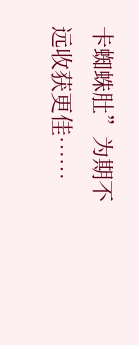卡蜘蛛肚”为期不远收获更佳……